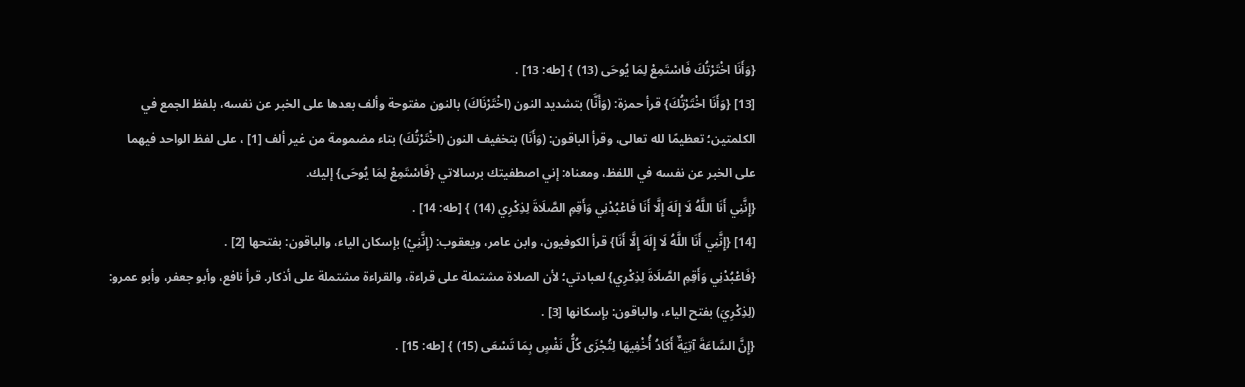{وَأَنَا اخْتَرْتُكَ فَاسْتَمِعْ لِمَا يُوحَى (13) } [طه: 13] .
[13] {وَأَنَا اخْتَرْتُكَ} قرأ حمزة: (وَأَنَّا) بتشديد النون (اخْتَرْنَاكَ) بالنون مفتوحة وألف بعدها على الخبر عن نفسه، بلفظ الجمع في الكلمتين؛ تعظيمًا لله تعالى، وقرأ الباقون: (وَأَنَا) بتخفيف النون (اخْتَرْتُكَ) بتاء مضمومة من غير ألف [1] ، على لفظ الواحد فيهما على الخبر عن نفسه في اللفظ، ومعناه: إني اصطفيتك برسالاتي {فَاسْتَمِعْ لِمَا يُوحَى} إليك.
{إِنَّنِي أَنَا اللَّهُ لَا إِلَهَ إِلَّا أَنَا فَاعْبُدْنِي وَأَقِمِ الصَّلَاةَ لِذِكْرِي (14) } [طه: 14] .
[14] {إِنَّنِي أَنَا اللَّهُ لَا إِلَهَ إِلَّا أَنَا} قرأ الكوفيون، وابن عامر، ويعقوب: (إِنَّنِيْ) بإسكان الياء، والباقون: بفتحها [2] .
{فَاعْبُدْنِي وَأَقِمِ الصَّلَاةَ لِذِكْرِي} لعبادتي؛ لأن الصلاة مشتملة على قراءة، والقراءة مشتملة على أذكار. قرأ نافع، وأبو جعفر، وأبو عمرو: (لِذِكْرِيَ) بفتح الياء، والباقون: بإسكانها [3] .
{إِنَّ السَّاعَةَ آتِيَةٌ أَكَادُ أُخْفِيهَا لِتُجْزَى كُلُّ نَفْسٍ بِمَا تَسْعَى (15) } [طه: 15] .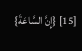[15] {إِنَّ السَّاعَةَ}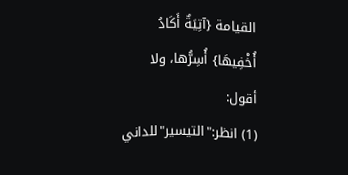القيامة {آتِيَةٌ أَكَادُ أُخْفِيهَا} أُسِرُّها، ولا أقول:
(1) انظر:"التيسير"للداني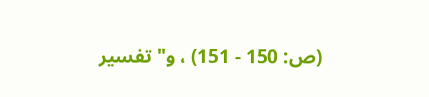(ص: 150 - 151) ، و"تفسير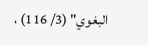البغوي" (3/ 116) ،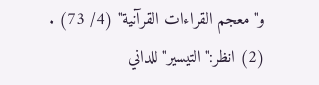و"معجم القراءات القرآنية" (4/ 73) .
(2) انظر:"التيسير"للداني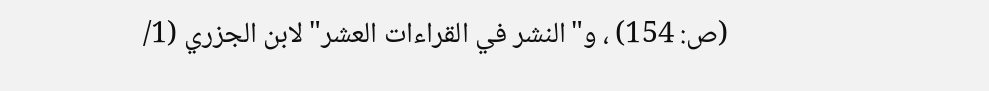(ص: 154) ، و"النشر في القراءات العشر"لابن الجزري (1/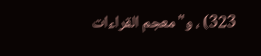323) ، و"معجم القراءات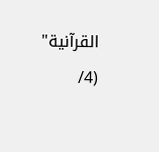القرآنية" (4/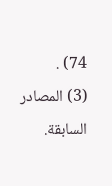74) .
(3) المصادر السابقة.